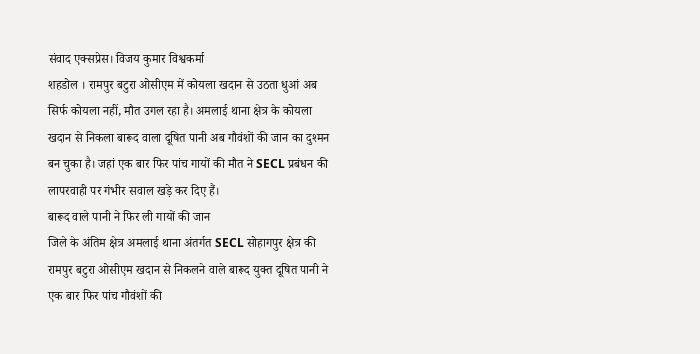संवाद एक्सप्रेस। विजय कुमार विश्वकर्मा
शहडोल । रामपुर बटुरा ओसीएम में कोयला खदान से उठता धुआं अब सिर्फ कोयला नहीं, मौत उगल रहा है। अमलाई थाना क्षेत्र के कोयला खदान से निकला बारूद वाला दूषित पानी अब गौवंशों की जान का दुश्मन बन चुका है। जहां एक बार फिर पांच गायों की मौत ने SECL प्रबंधन की लापरवाही पर गंभीर सवाल खड़े कर दिए हैं।
बारूद वाले पानी ने फिर ली गायों की जान
जिले के अंतिम क्षेत्र अमलाई थाना अंतर्गत SECL सोहागपुर क्षेत्र की रामपुर बटुरा ओसीएम खदान से निकलने वाले बारूद युक्त दूषित पानी ने एक बार फिर पांच गौवंशों की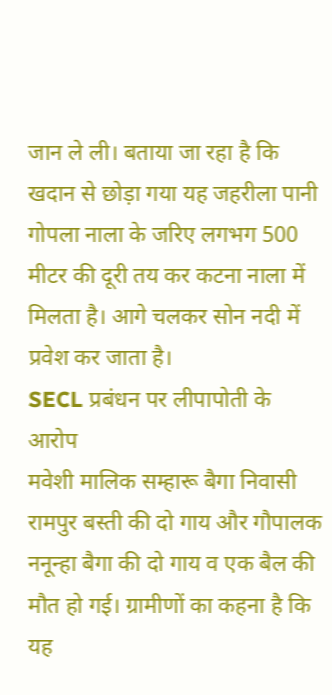जान ले ली। बताया जा रहा है कि खदान से छोड़ा गया यह जहरीला पानी गोपला नाला के जरिए लगभग 500 मीटर की दूरी तय कर कटना नाला में मिलता है। आगे चलकर सोन नदी में प्रवेश कर जाता है।
SECL प्रबंधन पर लीपापोती के आरोप
मवेशी मालिक सम्हारू बैगा निवासी रामपुर बस्ती की दो गाय और गौपालक ननून्हा बैगा की दो गाय व एक बैल की मौत हो गई। ग्रामीणों का कहना है कि यह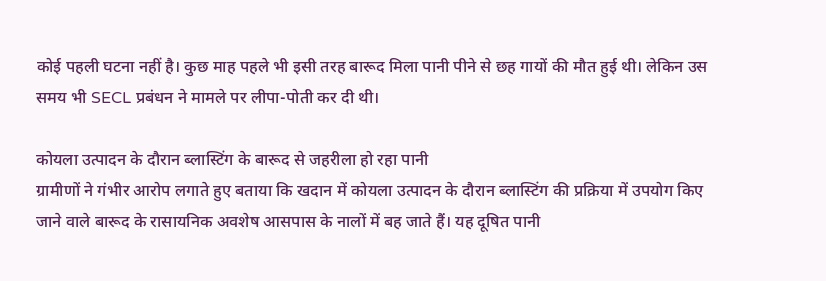कोई पहली घटना नहीं है। कुछ माह पहले भी इसी तरह बारूद मिला पानी पीने से छह गायों की मौत हुई थी। लेकिन उस समय भी SECL प्रबंधन ने मामले पर लीपा-पोती कर दी थी।

कोयला उत्पादन के दौरान ब्लास्टिंग के बारूद से जहरीला हो रहा पानी
ग्रामीणों ने गंभीर आरोप लगाते हुए बताया कि खदान में कोयला उत्पादन के दौरान ब्लास्टिंग की प्रक्रिया में उपयोग किए जाने वाले बारूद के रासायनिक अवशेष आसपास के नालों में बह जाते हैं। यह दूषित पानी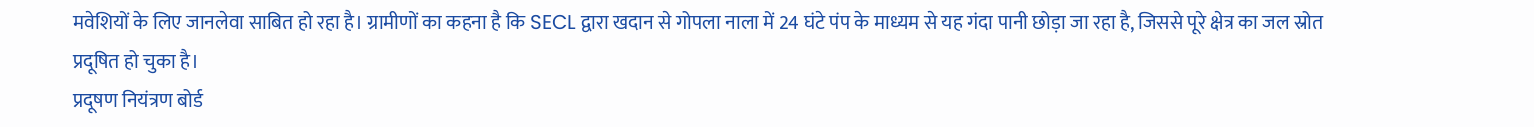मवेशियों के लिए जानलेवा साबित हो रहा है। ग्रामीणों का कहना है कि SECL द्वारा खदान से गोपला नाला में 24 घंटे पंप के माध्यम से यह गंदा पानी छोड़ा जा रहा है, जिससे पूरे क्षेत्र का जल स्रोत प्रदूषित हो चुका है।
प्रदूषण नियंत्रण बोर्ड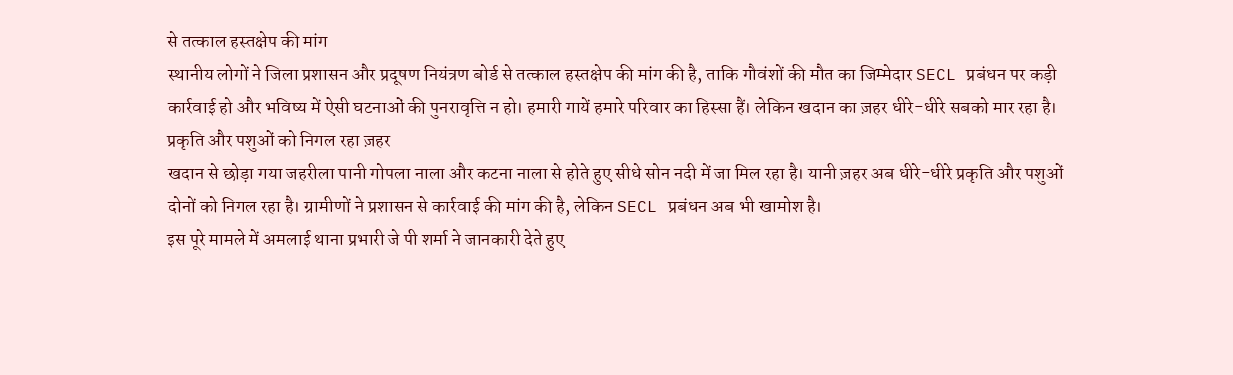से तत्काल हस्तक्षेप की मांग
स्थानीय लोगों ने जिला प्रशासन और प्रदूषण नियंत्रण बोर्ड से तत्काल हस्तक्षेप की मांग की है, ताकि गौवंशों की मौत का जिम्मेदार SECL प्रबंधन पर कड़ी कार्रवाई हो और भविष्य में ऐसी घटनाओं की पुनरावृत्ति न हो। हमारी गायें हमारे परिवार का हिस्सा हैं। लेकिन खदान का ज़हर धीरे-धीरे सबको मार रहा है।
प्रकृति और पशुओं को निगल रहा ज़हर
खदान से छोड़ा गया जहरीला पानी गोपला नाला और कटना नाला से होते हुए सीधे सोन नदी में जा मिल रहा है। यानी ज़हर अब धीरे-धीरे प्रकृति और पशुओं दोनों को निगल रहा है। ग्रामीणों ने प्रशासन से कार्रवाई की मांग की है, लेकिन SECL प्रबंधन अब भी खामोश है।
इस पूरे मामले में अमलाई थाना प्रभारी जे पी शर्मा ने जानकारी देते हुए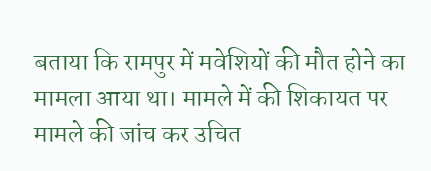बताया कि रामपुर में मवेशियों की मौत होने का मामला आया था। मामले में की शिकायत पर मामले की जांच कर उचित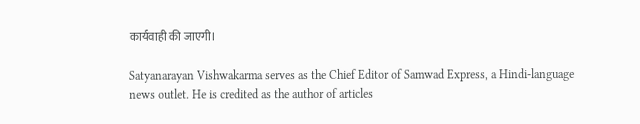कार्यवाही की जाएगी।

Satyanarayan Vishwakarma serves as the Chief Editor of Samwad Express, a Hindi-language news outlet. He is credited as the author of articles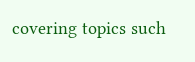covering topics such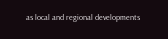as local and regional developments